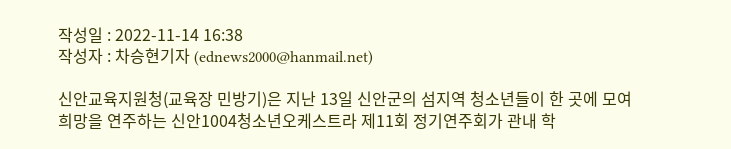작성일 : 2022-11-14 16:38
작성자 : 차승현기자 (ednews2000@hanmail.net)

신안교육지원청(교육장 민방기)은 지난 13일 신안군의 섬지역 청소년들이 한 곳에 모여 희망을 연주하는 신안1004청소년오케스트라 제11회 정기연주회가 관내 학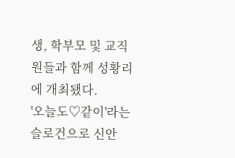생, 학부모 및 교직원들과 함께 성황리에 개최됐다.
'오늘도♡같이'라는 슬로건으로 신안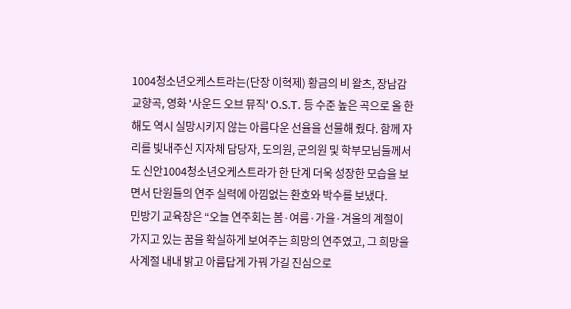1004청소년오케스트라는(단장 이혁제) 황금의 비 왈츠, 장남감 교향곡, 영화 '사운드 오브 뮤직' O.S.T. 등 수준 높은 곡으로 올 한해도 역시 실망시키지 않는 아름다운 선율을 선물해 줬다. 함께 자리를 빛내주신 지자체 담당자, 도의원, 군의원 및 학부모님들께서도 신안1004청소년오케스트라가 한 단계 더욱 성장한 모습을 보면서 단원들의 연주 실력에 아낌없는 환호와 박수를 보냈다.
민방기 교육장은 “오늘 연주회는 봄·여름·가을·겨울의 계절이 가지고 있는 꿈을 확실하게 보여주는 희망의 연주였고, 그 희망을 사계절 내내 밝고 아름답게 가꿔 가길 진심으로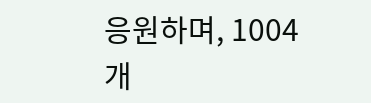응원하며, 1004개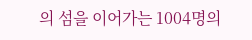의 섬을 이어가는 1004명의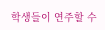학생들이 연주할 수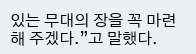있는 무대의 장을 꼭 마련해 주겠다.”고 말했다.